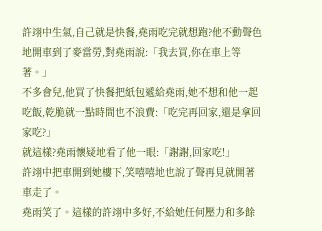許翊中生氣,自己就是快餐,堯雨吃完就想跑?他不動聲色地開車到了麥當勞,對堯雨說:「我去買,你在車上等著。」
不多會兒,他買了快餐把紙包遞給堯雨,她不想和他一起吃飯,乾脆就一點時間也不浪費:「吃完再回家,還是拿回家吃?」
就這樣?堯雨懷疑地看了他一眼:「謝謝,回家吃!」
許翊中把車開到她樓下,笑嘻嘻地也說了聲再見就開著車走了。
堯雨笑了。這樣的許翊中多好,不給她任何壓力和多餘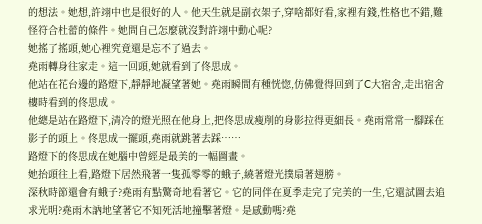的想法。她想,許翊中也是很好的人。他天生就是副衣架子,穿啥都好看,家裡有錢,性格也不錯,難怪符合杜蕾的條件。她問自己怎麼就沒對許翊中動心呢?
她搖了搖頭,她心裡究竟還是忘不了過去。
堯雨轉身往家走。這一回頭,她就看到了佟思成。
他站在花台邊的路燈下,靜靜地凝望著她。堯雨瞬間有種恍惚,仿佛覺得回到了C大宿舍,走出宿舍樓時看到的佟思成。
他總是站在路燈下,清冷的燈光照在他身上,把佟思成瘦削的身影拉得更細長。堯雨常常一腳踩在影子的頭上。佟思成一擺頭,堯雨就跳著去踩……
路燈下的佟思成在她腦中曾經是最美的一幅圖畫。
她抬頭往上看,路燈下居然飛著一隻孤零零的蛾子,繞著燈光撲扇著翅膀。
深秋時節還會有蛾子?堯雨有點驚奇地看著它。它的同伴在夏季走完了完美的一生,它還試圖去追求光明?堯雨木訥地望著它不知死活地撞擊著燈。是感動嗎?堯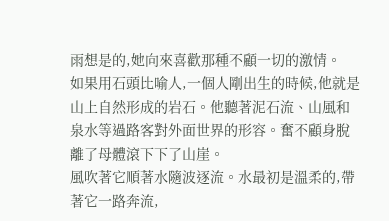雨想是的,她向來喜歡那種不顧一切的激情。
如果用石頭比喻人,一個人剛出生的時候,他就是山上自然形成的岩石。他聽著泥石流、山風和泉水等過路客對外面世界的形容。奮不顧身脫離了母體滾下下了山崖。
風吹著它順著水隨波逐流。水最初是溫柔的,帶著它一路奔流,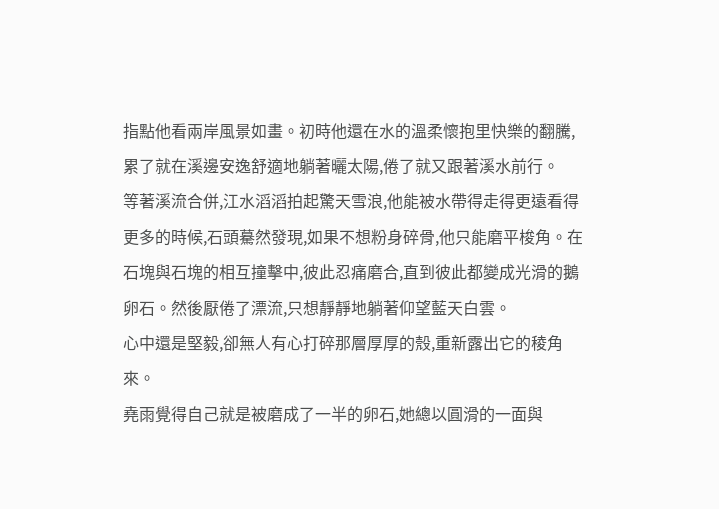指點他看兩岸風景如畫。初時他還在水的溫柔懷抱里快樂的翻騰,累了就在溪邊安逸舒適地躺著曬太陽,倦了就又跟著溪水前行。
等著溪流合併,江水滔滔拍起驚天雪浪,他能被水帶得走得更遠看得更多的時候,石頭驀然發現,如果不想粉身碎骨,他只能磨平梭角。在石塊與石塊的相互撞擊中,彼此忍痛磨合,直到彼此都變成光滑的鵝卵石。然後厭倦了漂流,只想靜靜地躺著仰望藍天白雲。
心中還是堅毅,卻無人有心打碎那層厚厚的殼,重新露出它的稜角來。
堯雨覺得自己就是被磨成了一半的卵石,她總以圓滑的一面與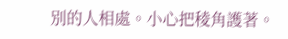別的人相處。小心把稜角護著。